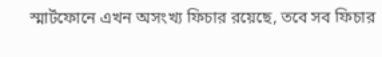স্মার্টফোনে এখন অসংখ্য ফিচার রয়েছে, তবে সব ফিচার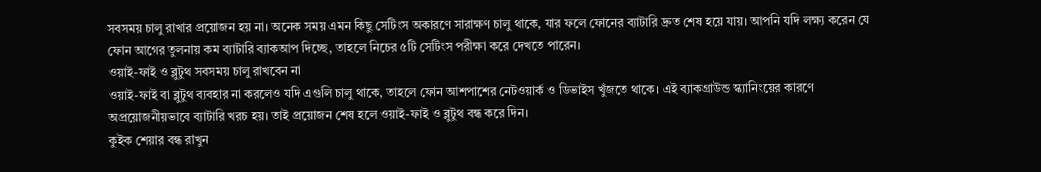সবসময় চালু রাখার প্রয়োজন হয় না। অনেক সময় এমন কিছু সেটিংস অকারণে সারাক্ষণ চালু থাকে, যার ফলে ফোনের ব্যাটারি দ্রুত শেষ হয়ে যায়। আপনি যদি লক্ষ্য করেন যে ফোন আগের তুলনায় কম ব্যাটারি ব্যাকআপ দিচ্ছে, তাহলে নিচের ৫টি সেটিংস পরীক্ষা করে দেখতে পারেন।
ওয়াই-ফাই ও ব্লুটুথ সবসময় চালু রাখবেন না
ওয়াই-ফাই বা ব্লুটুথ ব্যবহার না করলেও যদি এগুলি চালু থাকে, তাহলে ফোন আশপাশের নেটওয়ার্ক ও ডিভাইস খুঁজতে থাকে। এই ব্যাকগ্রাউন্ড স্ক্যানিংয়ের কারণে অপ্রয়োজনীয়ভাবে ব্যাটারি খরচ হয়। তাই প্রয়োজন শেষ হলে ওয়াই-ফাই ও ব্লুটুথ বন্ধ করে দিন।
কুইক শেয়ার বন্ধ রাখুন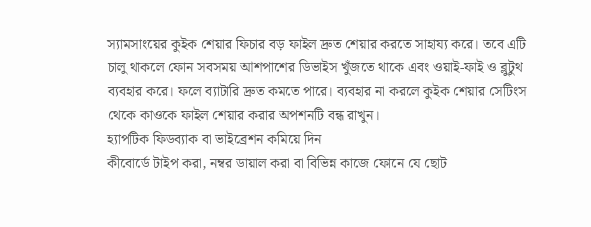স্যামসাংয়ের কুইক শেয়ার ফিচার বড় ফাইল দ্রুত শেয়ার করতে সাহায্য করে। তবে এটি চালু থাকলে ফোন সবসময় আশপাশের ডিভাইস খুঁজতে থাকে এবং ওয়াই-ফাই ও ব্লুটুথ ব্যবহার করে। ফলে ব্যাটারি দ্রুত কমতে পারে। ব্যবহার না করলে কুইক শেয়ার সেটিংস থেকে কাওকে ফাইল শেয়ার করার অপশনটি বন্ধ রাখুন।
হ্যাপটিক ফিডব্যাক বা ভাইব্রেশন কমিয়ে দিন
কীবোর্ডে টাইপ করা, নম্বর ডায়াল করা বা বিভিন্ন কাজে ফোনে যে ছোট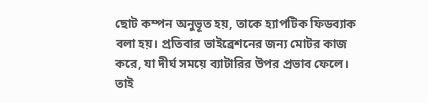ছোট কম্পন অনুভূত হয়, তাকে হ্যাপটিক ফিডব্যাক বলা হয়। প্রতিবার ভাইব্রেশনের জন্য মোটর কাজ করে, যা দীর্ঘ সময়ে ব্যাটারির উপর প্রভাব ফেলে। তাই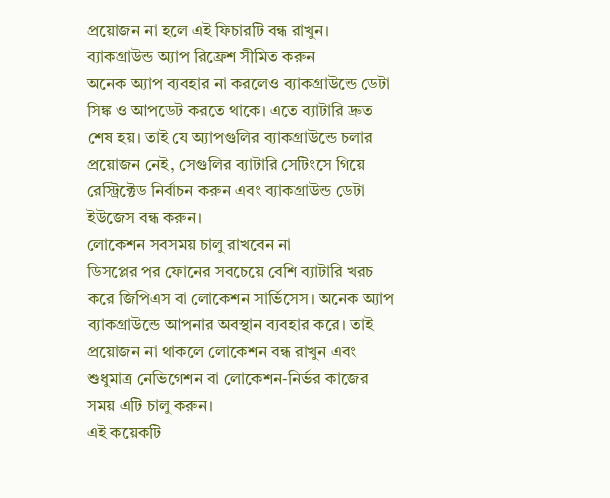প্রয়োজন না হলে এই ফিচারটি বন্ধ রাখুন।
ব্যাকগ্রাউন্ড অ্যাপ রিফ্রেশ সীমিত করুন
অনেক অ্যাপ ব্যবহার না করলেও ব্যাকগ্রাউন্ডে ডেটা সিঙ্ক ও আপডেট করতে থাকে। এতে ব্যাটারি দ্রুত শেষ হয়। তাই যে অ্যাপগুলির ব্যাকগ্রাউন্ডে চলার প্রয়োজন নেই, সেগুলির ব্যাটারি সেটিংসে গিয়ে রেস্ট্রিক্টেড নির্বাচন করুন এবং ব্যাকগ্রাউন্ড ডেটা ইউজেস বন্ধ করুন।
লোকেশন সবসময় চালু রাখবেন না
ডিসপ্লের পর ফোনের সবচেয়ে বেশি ব্যাটারি খরচ করে জিপিএস বা লোকেশন সার্ভিসেস। অনেক অ্যাপ ব্যাকগ্রাউন্ডে আপনার অবস্থান ব্যবহার করে। তাই প্রয়োজন না থাকলে লোকেশন বন্ধ রাখুন এবং শুধুমাত্র নেভিগেশন বা লোকেশন-নির্ভর কাজের সময় এটি চালু করুন।
এই কয়েকটি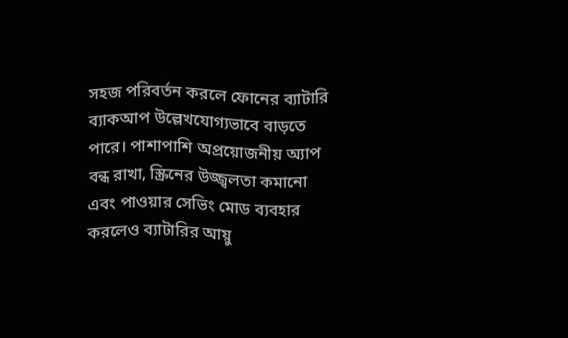সহজ পরিবর্তন করলে ফোনের ব্যাটারি ব্যাকআপ উল্লেখযোগ্যভাবে বাড়তে পারে। পাশাপাশি অপ্রয়োজনীয় অ্যাপ বন্ধ রাখা, স্ক্রিনের উজ্জ্বলতা কমানো এবং পাওয়ার সেভিং মোড ব্যবহার করলেও ব্যাটারির আয়ু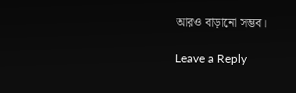আরও বাড়ানো সম্ভব।

Leave a Reply